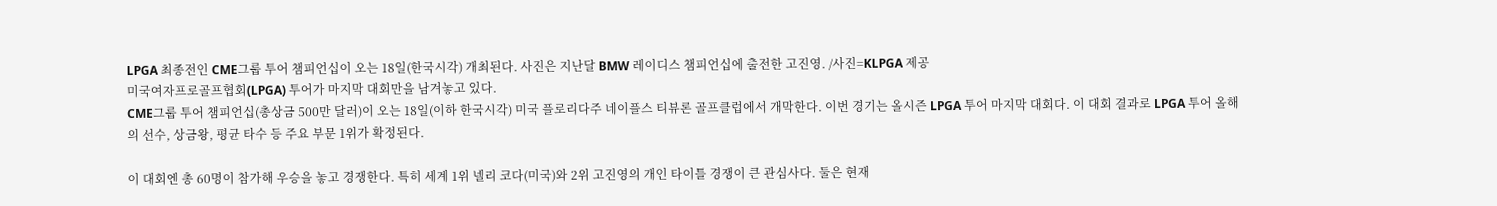LPGA 최종전인 CME그룹 투어 챔피언십이 오는 18일(한국시각) 개최된다. 사진은 지난달 BMW 레이디스 챔피언십에 출전한 고진영. /사진=KLPGA 제공
미국여자프로골프협회(LPGA) 투어가 마지막 대회만을 남겨놓고 있다.
CME그룹 투어 챔피언십(총상금 500만 달러)이 오는 18일(이하 한국시각) 미국 플로리다주 네이플스 티뷰론 골프클럽에서 개막한다. 이번 경기는 올시즌 LPGA 투어 마지막 대회다. 이 대회 결과로 LPGA 투어 올해의 선수, 상금왕, 평균 타수 등 주요 부문 1위가 확정된다.

이 대회엔 총 60명이 참가해 우승을 놓고 경쟁한다. 특히 세계 1위 넬리 코다(미국)와 2위 고진영의 개인 타이틀 경쟁이 큰 관심사다. 둘은 현재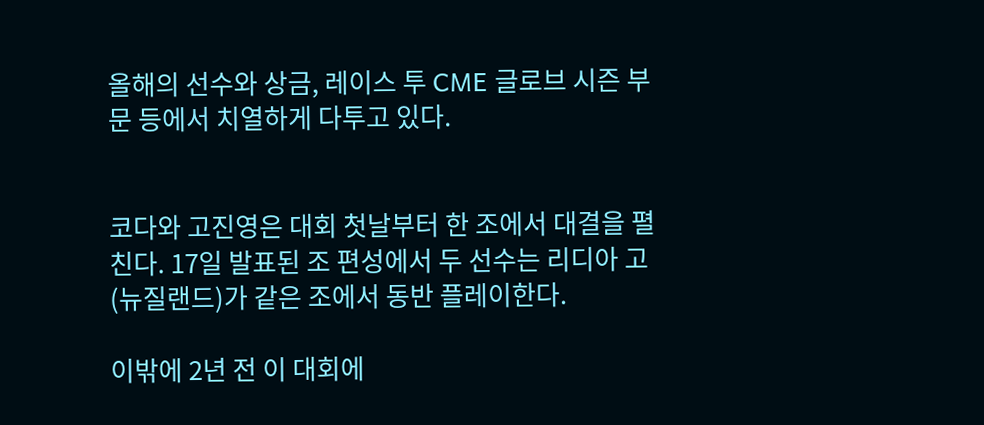올해의 선수와 상금, 레이스 투 CME 글로브 시즌 부문 등에서 치열하게 다투고 있다.


코다와 고진영은 대회 첫날부터 한 조에서 대결을 펼친다. 17일 발표된 조 편성에서 두 선수는 리디아 고(뉴질랜드)가 같은 조에서 동반 플레이한다.

이밖에 2년 전 이 대회에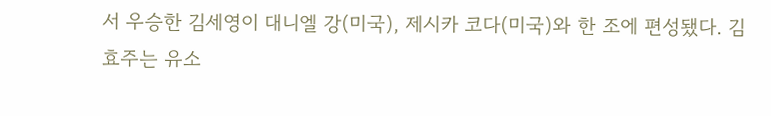서 우승한 김세영이 대니엘 강(미국), 제시카 코다(미국)와 한 조에 편성됐다. 김효주는 유소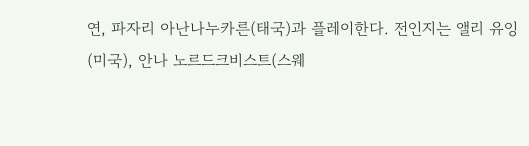연, 파자리 아난나누카른(태국)과 플레이한다. 전인지는 앨리 유잉(미국), 안나 노르드크비스트(스웨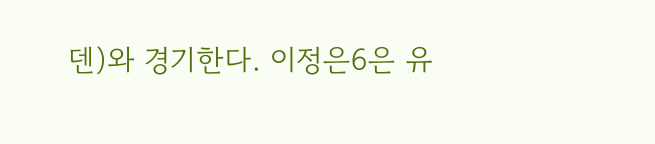덴)와 경기한다. 이정은6은 유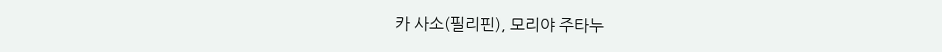카 사소(필리핀), 모리야 주타누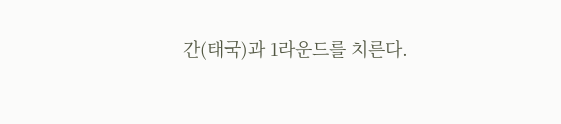간(태국)과 1라운드를 치른다.